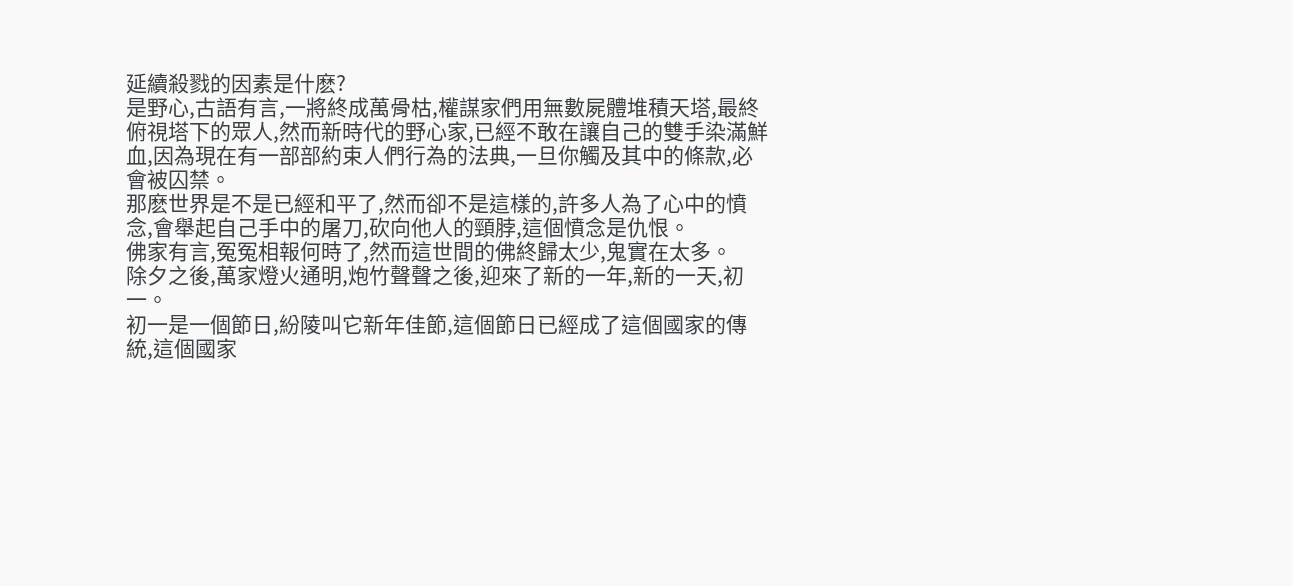延續殺戮的因素是什麽?
是野心,古語有言,一將終成萬骨枯,權謀家們用無數屍體堆積天塔,最終俯視塔下的眾人,然而新時代的野心家,已經不敢在讓自己的雙手染滿鮮血,因為現在有一部部約束人們行為的法典,一旦你觸及其中的條款,必會被囚禁。
那麽世界是不是已經和平了,然而卻不是這樣的,許多人為了心中的憤念,會舉起自己手中的屠刀,砍向他人的頸脖,這個憤念是仇恨。
佛家有言,冤冤相報何時了,然而這世間的佛終歸太少,鬼實在太多。
除夕之後,萬家燈火通明,炮竹聲聲之後,迎來了新的一年,新的一天,初一。
初一是一個節日,紛陵叫它新年佳節,這個節日已經成了這個國家的傳統,這個國家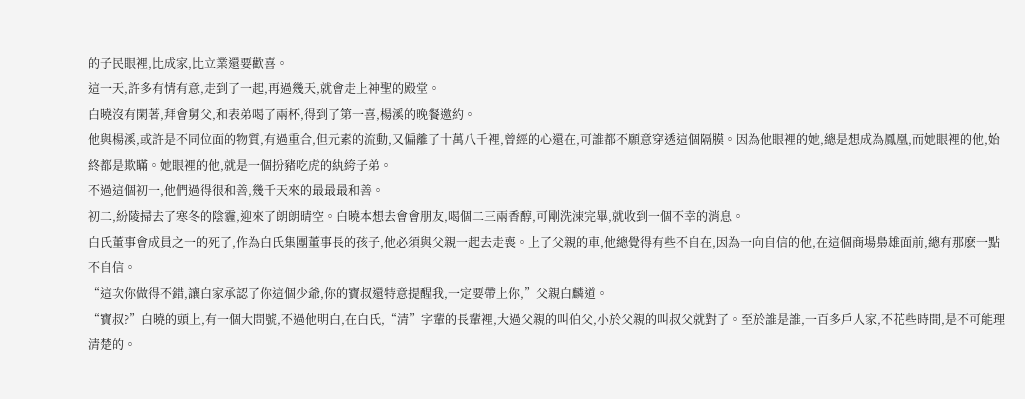的子民眼裡,比成家,比立業還要歡喜。
這一天,許多有情有意,走到了一起,再過幾天,就會走上神聖的殿堂。
白曉沒有閑著,拜會舅父,和表弟喝了兩杯,得到了第一喜,楊溪的晚餐邀約。
他與楊溪,或許是不同位面的物質,有過重合,但元素的流動,又偏離了十萬八千裡,曾經的心還在,可誰都不願意穿透這個隔膜。因為他眼裡的她,總是想成為鳳凰,而她眼裡的他,始終都是欺瞞。她眼裡的他,就是一個扮豬吃虎的紈絝子弟。
不過這個初一,他們過得很和善,幾千天來的最最最和善。
初二,紛陵掃去了寒冬的陰霾,迎來了朗朗晴空。白曉本想去會會朋友,喝個二三兩香醇,可剛洗涑完畢,就收到一個不幸的消息。
白氏董事會成員之一的死了,作為白氏集團董事長的孩子,他必須與父親一起去走喪。上了父親的車,他總覺得有些不自在,因為一向自信的他,在這個商場梟雄面前,總有那麽一點不自信。
“這次你做得不錯,讓白家承認了你這個少爺,你的寶叔還特意提醒我,一定要帶上你,”父親白麟道。
“寶叔?”白曉的頭上,有一個大問號,不過他明白,在白氏,“清”字輩的長輩裡,大過父親的叫伯父,小於父親的叫叔父就對了。至於誰是誰,一百多戶人家,不花些時間,是不可能理清楚的。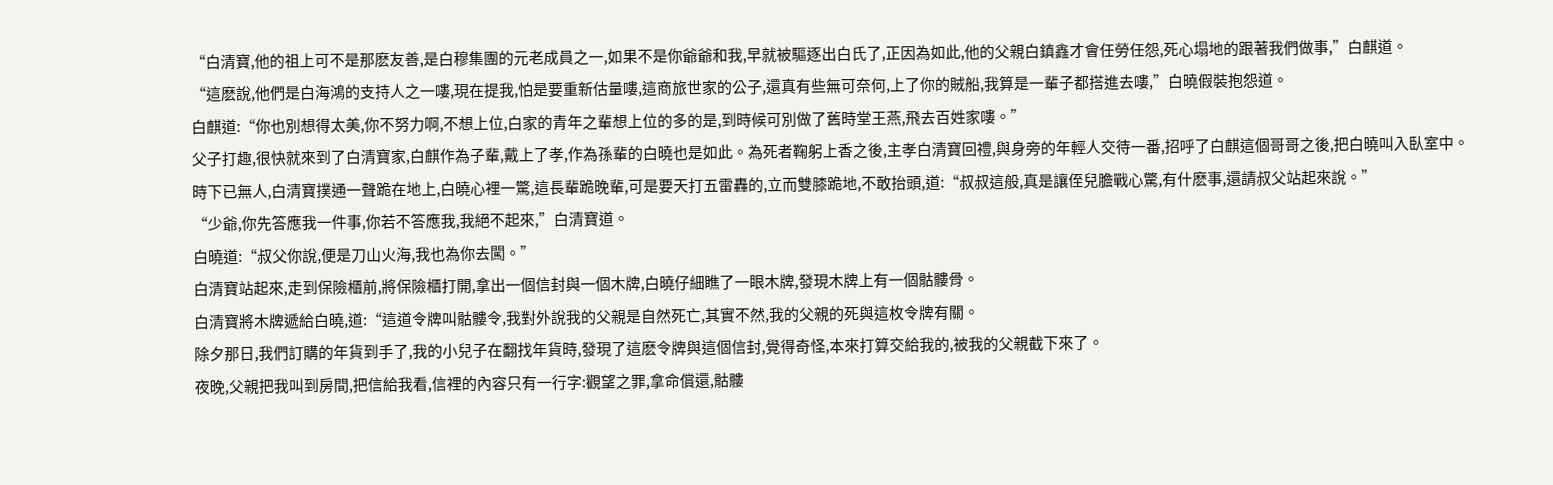“白清寶,他的祖上可不是那麽友善,是白穆集團的元老成員之一,如果不是你爺爺和我,早就被驅逐出白氏了,正因為如此,他的父親白鎮鑫才會任勞任怨,死心塌地的跟著我們做事,”白麒道。
“這麽說,他們是白海鴻的支持人之一嘍,現在提我,怕是要重新估量嘍,這商旅世家的公子,還真有些無可奈何,上了你的賊船,我算是一輩子都搭進去嘍,”白曉假裝抱怨道。
白麒道:“你也別想得太美,你不努力啊,不想上位,白家的青年之輩想上位的多的是,到時候可別做了舊時堂王燕,飛去百姓家嘍。”
父子打趣,很快就來到了白清寶家,白麒作為子輩,戴上了孝,作為孫輩的白曉也是如此。為死者鞠躬上香之後,主孝白清寶回禮,與身旁的年輕人交待一番,招呼了白麒這個哥哥之後,把白曉叫入臥室中。
時下已無人,白清寶撲通一聲跪在地上,白曉心裡一驚,這長輩跪晚輩,可是要天打五雷轟的,立而雙膝跪地,不敢抬頭,道:“叔叔這般,真是讓侄兒膽戰心驚,有什麽事,還請叔父站起來說。”
“少爺,你先答應我一件事,你若不答應我,我絕不起來,”白清寶道。
白曉道:“叔父你說,便是刀山火海,我也為你去闖。”
白清寶站起來,走到保險櫃前,將保險櫃打開,拿出一個信封與一個木牌,白曉仔細瞧了一眼木牌,發現木牌上有一個骷髏骨。
白清寶將木牌遞給白曉,道:“這道令牌叫骷髏令,我對外說我的父親是自然死亡,其實不然,我的父親的死與這枚令牌有關。
除夕那日,我們訂購的年貨到手了,我的小兒子在翻找年貨時,發現了這麽令牌與這個信封,覺得奇怪,本來打算交給我的,被我的父親截下來了。
夜晚,父親把我叫到房間,把信給我看,信裡的內容只有一行字:觀望之罪,拿命償還,骷髏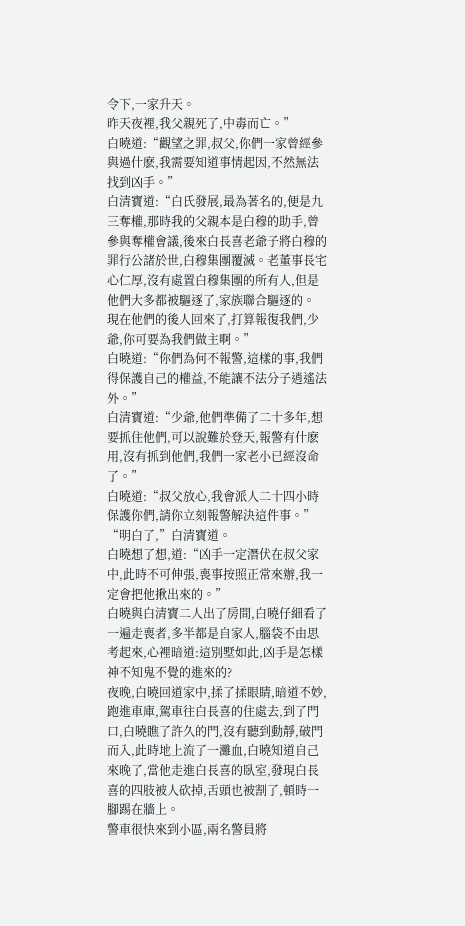令下,一家升天。
昨天夜裡,我父親死了,中毒而亡。”
白曉道:“觀望之罪,叔父,你們一家曾經參與過什麽,我需要知道事情起因,不然無法找到凶手。”
白清寶道:“白氏發展,最為著名的,便是九三奪權,那時我的父親本是白穆的助手,曾參與奪權會議,後來白長喜老爺子將白穆的罪行公諸於世,白穆集團覆滅。老董事長宅心仁厚,沒有處置白穆集團的所有人,但是他們大多都被驅逐了,家族聯合驅逐的。
現在他們的後人回來了,打算報復我們,少爺,你可要為我們做主啊。”
白曉道:“你們為何不報警,這樣的事,我們得保護自己的權益,不能讓不法分子逍遙法外。”
白清寶道:“少爺,他們準備了二十多年,想要抓住他們,可以說難於登天,報警有什麽用,沒有抓到他們,我們一家老小已經沒命了。”
白曉道:“叔父放心,我會派人二十四小時保護你們,請你立刻報警解決這件事。”
“明白了,”白清寶道。
白曉想了想,道:“凶手一定潛伏在叔父家中,此時不可伸張,喪事按照正常來辦,我一定會把他揪出來的。”
白曉與白清寶二人出了房間,白曉仔細看了一遍走喪者,多半都是自家人,腦袋不由思考起來,心裡暗道:這別墅如此,凶手是怎樣神不知鬼不覺的進來的?
夜晚,白曉回道家中,揉了揉眼睛,暗道不妙,跑進車庫,駕車往白長喜的住處去,到了門口,白曉瞧了許久的門,沒有聽到動靜,破門而入,此時地上流了一灘血,白曉知道自己來晚了,當他走進白長喜的臥室,發現白長喜的四肢被人砍掉,舌頭也被割了,頓時一腳踢在牆上。
警車很快來到小區,兩名警員將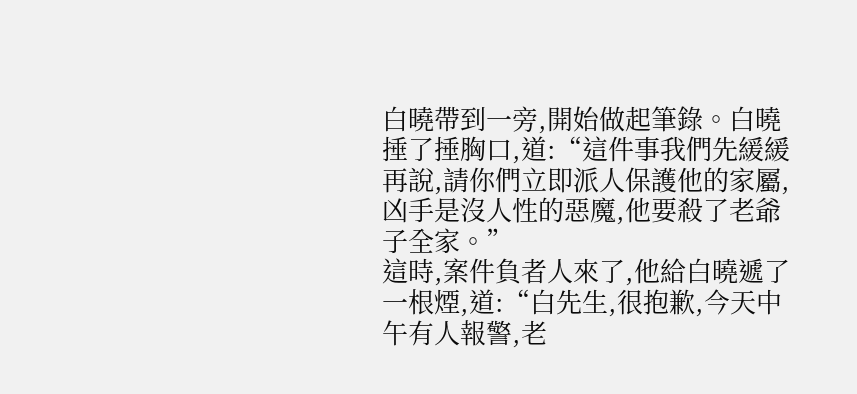白曉帶到一旁,開始做起筆錄。白曉捶了捶胸口,道:“這件事我們先緩緩再說,請你們立即派人保護他的家屬, 凶手是沒人性的惡魔,他要殺了老爺子全家。”
這時,案件負者人來了,他給白曉遞了一根煙,道:“白先生,很抱歉,今天中午有人報警,老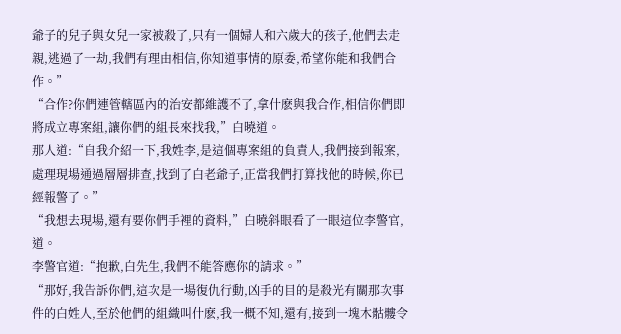爺子的兒子與女兒一家被殺了,只有一個婦人和六歲大的孩子,他們去走親,逃過了一劫,我們有理由相信,你知道事情的原委,希望你能和我們合作。”
“合作?你們連管轄區內的治安都維護不了,拿什麽與我合作,相信你們即將成立專案組,讓你們的組長來找我,”白曉道。
那人道:“自我介紹一下,我姓李,是這個專案組的負責人,我們接到報案,處理現場通過層層排查,找到了白老爺子,正當我們打算找他的時候,你已經報警了。”
“我想去現場,還有要你們手裡的資料,”白曉斜眼看了一眼這位李警官,道。
李警官道:“抱歉,白先生,我們不能答應你的請求。”
“那好,我告訴你們,這次是一場復仇行動,凶手的目的是殺光有關那次事件的白姓人,至於他們的組織叫什麽,我一概不知,還有,接到一塊木骷髏令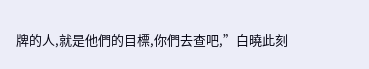牌的人,就是他們的目標,你們去查吧,”白曉此刻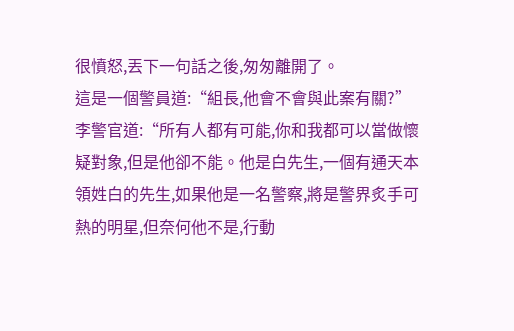很憤怒,丟下一句話之後,匆匆離開了。
這是一個警員道:“組長,他會不會與此案有關?”
李警官道:“所有人都有可能,你和我都可以當做懷疑對象,但是他卻不能。他是白先生,一個有通天本領姓白的先生,如果他是一名警察,將是警界炙手可熱的明星,但奈何他不是,行動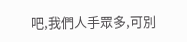吧,我們人手眾多,可別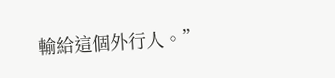輸給這個外行人。”